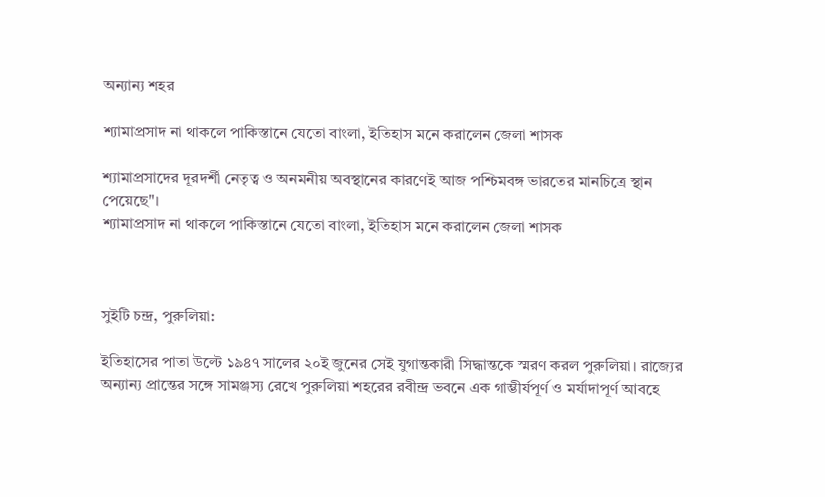অন্যান্য শহর

শ্যামাপ্রসাদ না থাকলে পাকিস্তানে যেতো বাংলা, ইতিহাস মনে করালেন জেলা শাসক

শ্যামাপ্রসাদের দূরদর্শী নেতৃত্ব ও অনমনীয় অবস্থানের কারণেই আজ পশ্চিমবঙ্গ ভারতের মানচিত্রে স্থান পেয়েছে"।
শ্যামাপ্রসাদ না থাকলে পাকিস্তানে যেতো বাংলা, ইতিহাস মনে করালেন জেলা শাসক



সুইটি চন্দ্র, পুরুলিয়া:

ইতিহাসের পাতা উল্টে ১৯৪৭ সালের ২০ই জুনের সেই যুগান্তকারী সিদ্ধান্তকে স্মরণ করল পুরুলিয়া। রাজ্যের অন্যান্য প্রান্তের সঙ্গে সামঞ্জস্য রেখে পুরুলিয়া শহরের রবীন্দ্র ভবনে এক গাম্ভীর্যপূর্ণ ও মর্যাদাপূর্ণ আবহে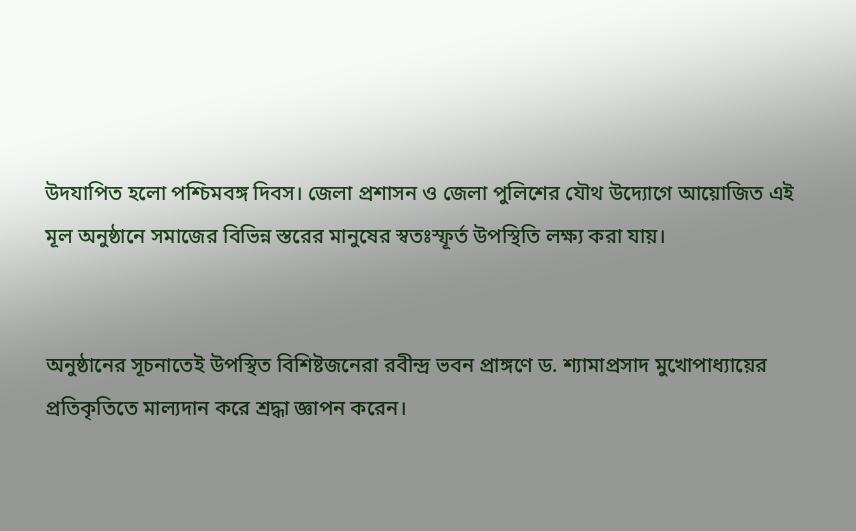উদযাপিত হলো পশ্চিমবঙ্গ দিবস। জেলা প্রশাসন ও জেলা পুলিশের যৌথ উদ্যোগে আয়োজিত এই মূল অনুষ্ঠানে সমাজের বিভিন্ন স্তরের মানুষের স্বতঃস্ফূর্ত উপস্থিতি লক্ষ্য করা যায়।


অনুষ্ঠানের সূচনাতেই উপস্থিত বিশিষ্টজনেরা রবীন্দ্র ভবন প্রাঙ্গণে ড. শ্যামাপ্রসাদ মুখোপাধ্যায়ের প্রতিকৃতিতে মাল্যদান করে শ্রদ্ধা জ্ঞাপন করেন।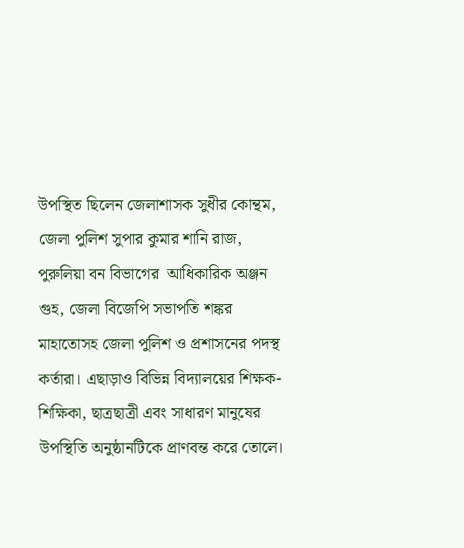উপস্থিত ছিলেন জেলাশাসক সুধীর কোন্থম, জেলা পুলিশ সুপার কুমার শানি রাজ, পুরুলিয়া বন বিভাগের  আধিকারিক অঞ্জন গুহ, জেলা বিজেপি সভাপতি শঙ্কর মাহাতোসহ জেলা পুলিশ ও প্রশাসনের পদস্থ কর্তারা। এছাড়াও বিভিন্ন বিদ্যালয়ের শিক্ষক-শিক্ষিকা, ছাত্রছাত্রী এবং সাধারণ মানুষের উপস্থিতি অনুষ্ঠানটিকে প্রাণবন্ত করে তোলে।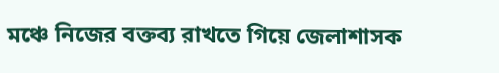মঞ্চে নিজের বক্তব্য রাখতে গিয়ে জেলাশাসক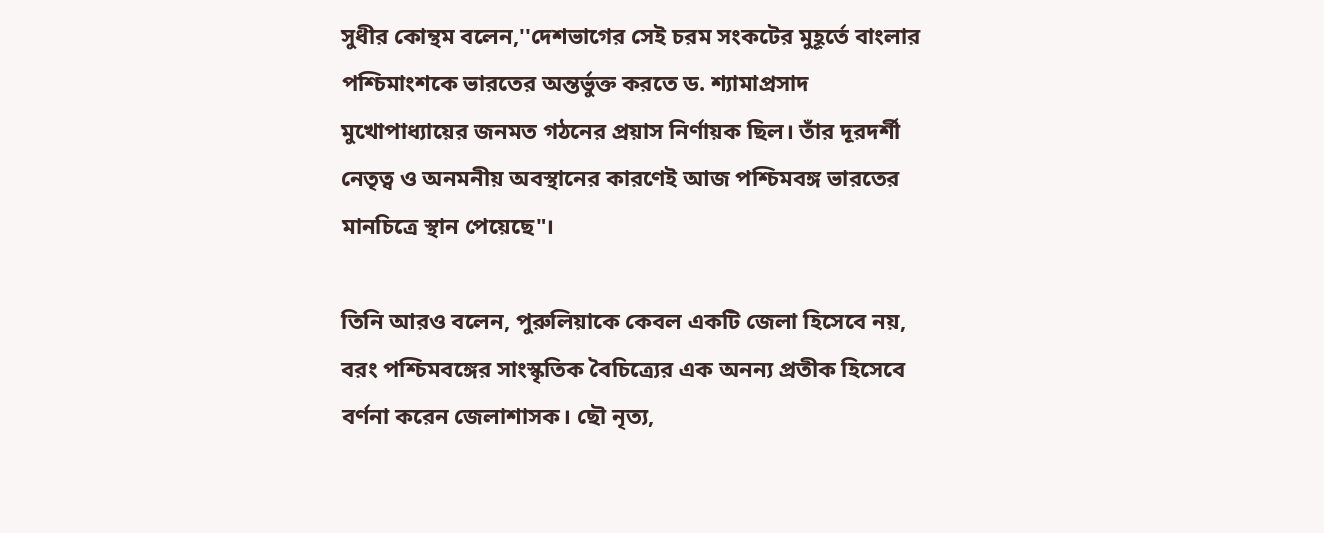সুধীর কোন্থম বলেন,''দেশভাগের সেই চরম সংকটের মুহূর্তে বাংলার পশ্চিমাংশকে ভারতের অন্তর্ভুক্ত করতে ড. শ্যামাপ্রসাদ মুখোপাধ্যায়ের জনমত গঠনের প্রয়াস নির্ণায়ক ছিল। তাঁর দূরদর্শী নেতৃত্ব ও অনমনীয় অবস্থানের কারণেই আজ পশ্চিমবঙ্গ ভারতের মানচিত্রে স্থান পেয়েছে"।

তিনি আরও বলেন, পুরুলিয়াকে কেবল একটি জেলা হিসেবে নয়, বরং পশ্চিমবঙ্গের সাংস্কৃতিক বৈচিত্র্যের এক অনন্য প্রতীক হিসেবে বর্ণনা করেন জেলাশাসক। ছৌ নৃত্য,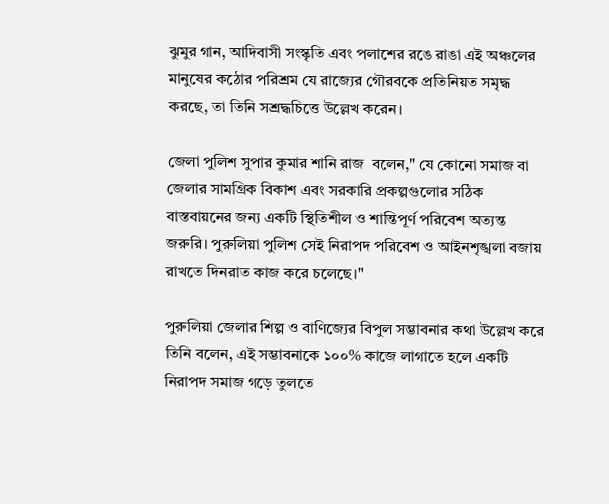ঝুমুর গান, আদিবাসী সংস্কৃতি এবং পলাশের রঙে রাঙা এই অঞ্চলের মানুষের কঠোর পরিশ্রম যে রাজ্যের গৌরবকে প্রতিনিয়ত সমৃদ্ধ করছে, তা তিনি সশ্রদ্ধচিত্তে উল্লেখ করেন।

জেলা পুলিশ সুপার কুমার শানি রাজ  বলেন," যে কোনো সমাজ বা জেলার সামগ্রিক বিকাশ এবং সরকারি প্রকল্পগুলোর সঠিক বাস্তবায়নের জন্য একটি স্থিতিশীল ও শান্তিপূর্ণ পরিবেশ অত্যন্ত জরুরি। পুরুলিয়া পুলিশ সেই নিরাপদ পরিবেশ ও আইনশৃঙ্খলা বজায় রাখতে দিনরাত কাজ করে চলেছে।"

পুরুলিয়া জেলার শিল্প ও বাণিজ্যের বিপুল সম্ভাবনার কথা উল্লেখ করে তিনি বলেন, এই সম্ভাবনাকে ১০০% কাজে লাগাতে হলে একটি নিরাপদ সমাজ গড়ে তুলতে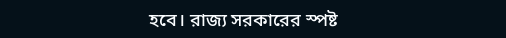হবে। রাজ্য সরকারের স্পষ্ট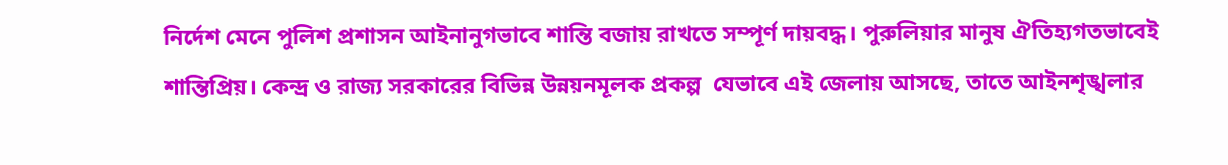নির্দেশ মেনে পুলিশ প্রশাসন আইনানুগভাবে শান্তি বজায় রাখতে সম্পূর্ণ দায়বদ্ধ। পুরুলিয়ার মানুষ ঐতিহ্যগতভাবেই শান্তিপ্রিয়। কেন্দ্র ও রাজ্য সরকারের বিভিন্ন উন্নয়নমূলক প্রকল্প  যেভাবে এই জেলায় আসছে, তাতে আইনশৃঙ্খলার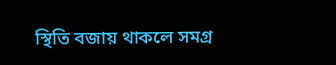স্থিতি বজায় থাকলে সমগ্র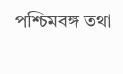পশ্চিমবঙ্গ তথা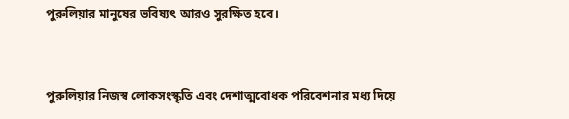পুরুলিয়ার মানুষের ভবিষ্যৎ আরও সুরক্ষিত হবে।


পুরুলিয়ার নিজস্ব লোকসংস্কৃতি এবং দেশাত্মবোধক পরিবেশনার মধ্য দিয়ে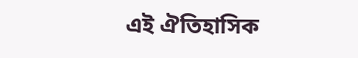এই ঐতিহাসিক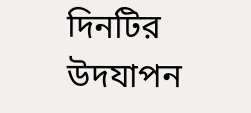দিনটির উদযাপন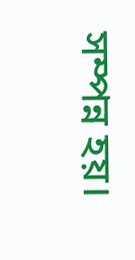সম্পন্ন হয়।